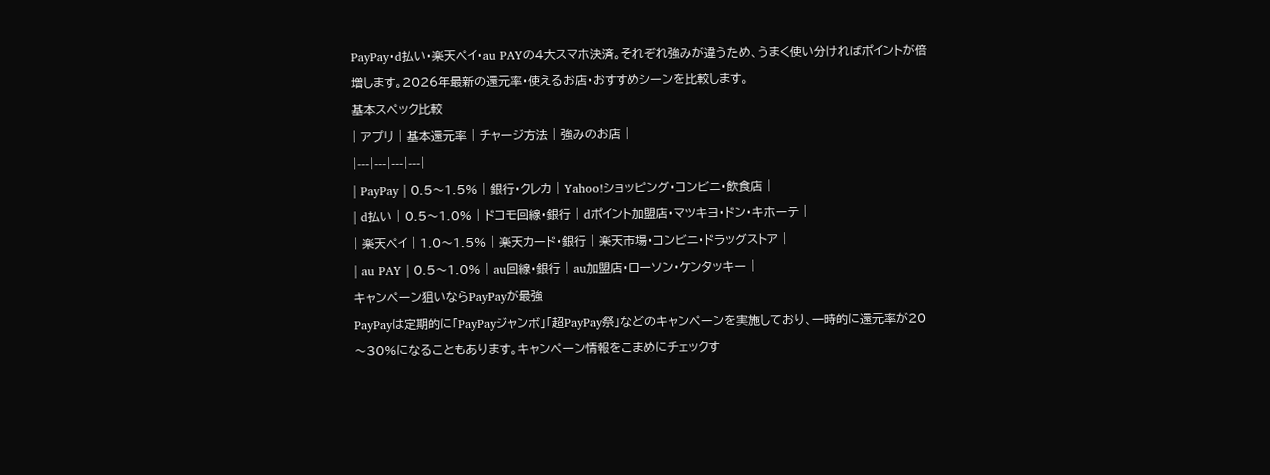PayPay・d払い・楽天ペイ・au PAYの4大スマホ決済。それぞれ強みが違うため、うまく使い分ければポイントが倍増します。2026年最新の還元率・使えるお店・おすすめシーンを比較します。
基本スペック比較
| アプリ | 基本還元率 | チャージ方法 | 強みのお店 |
|---|---|---|---|
| PayPay | 0.5〜1.5% | 銀行・クレカ | Yahoo!ショッピング・コンビニ・飲食店 |
| d払い | 0.5〜1.0% | ドコモ回線・銀行 | dポイント加盟店・マツキヨ・ドン・キホーテ |
| 楽天ペイ | 1.0〜1.5% | 楽天カード・銀行 | 楽天市場・コンビニ・ドラッグストア |
| au PAY | 0.5〜1.0% | au回線・銀行 | au加盟店・ローソン・ケンタッキー |
キャンペーン狙いならPayPayが最強
PayPayは定期的に「PayPayジャンボ」「超PayPay祭」などのキャンペーンを実施しており、一時的に還元率が20〜30%になることもあります。キャンペーン情報をこまめにチェックす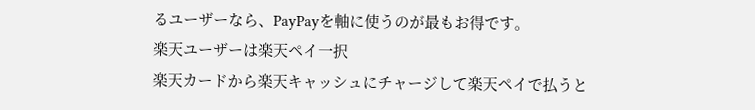るユーザーなら、PayPayを軸に使うのが最もお得です。
楽天ユーザーは楽天ペイ一択
楽天カードから楽天キャッシュにチャージして楽天ペイで払うと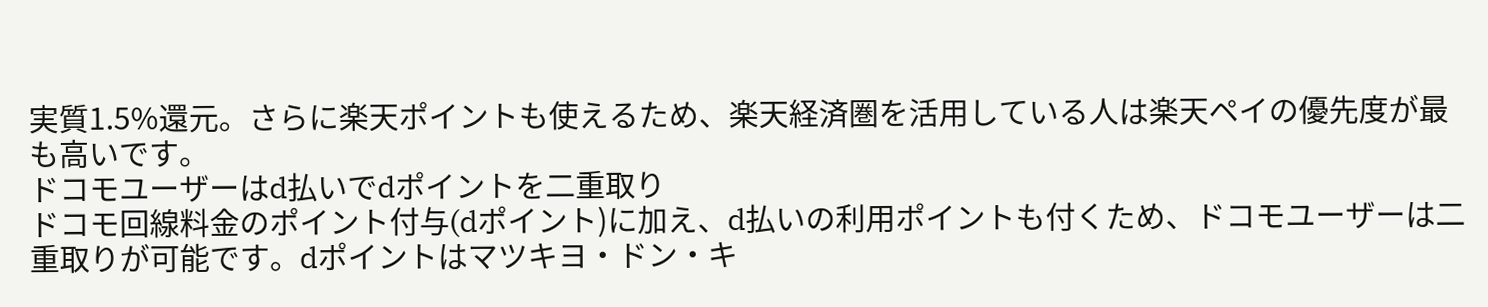実質1.5%還元。さらに楽天ポイントも使えるため、楽天経済圏を活用している人は楽天ペイの優先度が最も高いです。
ドコモユーザーはd払いでdポイントを二重取り
ドコモ回線料金のポイント付与(dポイント)に加え、d払いの利用ポイントも付くため、ドコモユーザーは二重取りが可能です。dポイントはマツキヨ・ドン・キ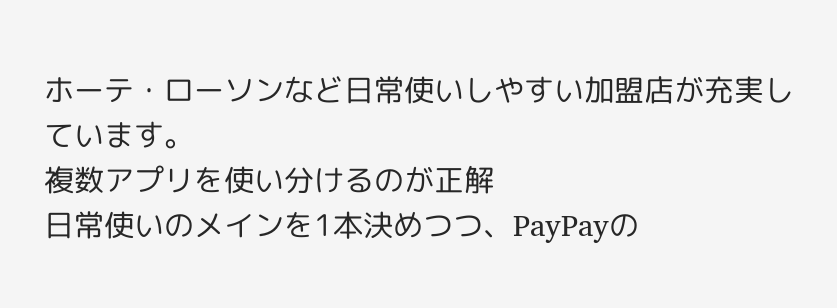ホーテ・ローソンなど日常使いしやすい加盟店が充実しています。
複数アプリを使い分けるのが正解
日常使いのメインを1本決めつつ、PayPayの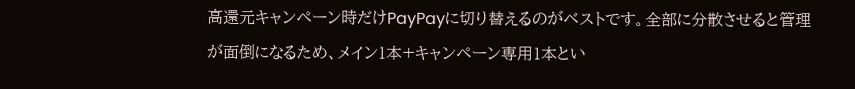高還元キャンペーン時だけPayPayに切り替えるのがベストです。全部に分散させると管理が面倒になるため、メイン1本+キャンペーン専用1本とい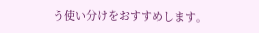う使い分けをおすすめします。